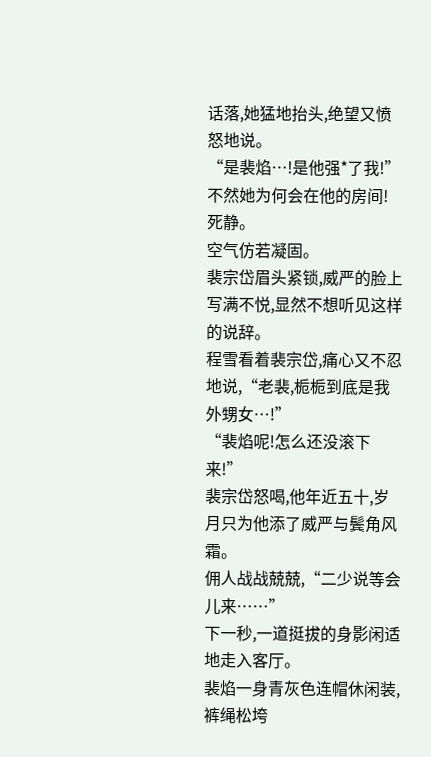话落,她猛地抬头,绝望又愤怒地说。
“是裴焰…!是他强*了我!”
不然她为何会在他的房间!
死静。
空气仿若凝固。
裴宗岱眉头紧锁,威严的脸上写满不悦,显然不想听见这样的说辞。
程雪看着裴宗岱,痛心又不忍地说,“老裴,栀栀到底是我外甥女…!”
“裴焰呢!怎么还没滚下来!”
裴宗岱怒喝,他年近五十,岁月只为他添了威严与鬓角风霜。
佣人战战兢兢,“二少说等会儿来……”
下一秒,一道挺拔的身影闲适地走入客厅。
裴焰一身青灰色连帽休闲装,裤绳松垮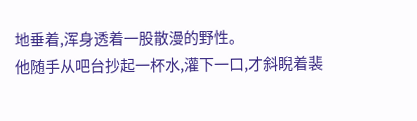地垂着,浑身透着一股散漫的野性。
他随手从吧台抄起一杯水,灌下一口,才斜睨着裴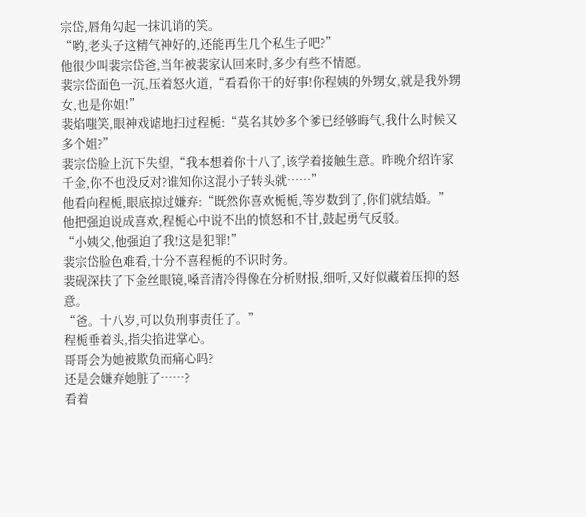宗岱,唇角勾起一抹讥诮的笑。
“哟,老头子这精气神好的,还能再生几个私生子吧?”
他很少叫裴宗岱爸,当年被裴家认回来时,多少有些不情愿。
裴宗岱面色一沉,压着怒火道,“看看你干的好事!你程姨的外甥女,就是我外甥女,也是你姐!”
裴焰嗤笑,眼神戏谑地扫过程栀:“莫名其妙多个爹已经够晦气,我什么时候又多个姐?”
裴宗岱脸上沉下失望,“我本想着你十八了,该学着接触生意。昨晚介绍许家千金,你不也没反对?谁知你这混小子转头就……”
他看向程栀,眼底掠过嫌弃:“既然你喜欢栀栀,等岁数到了,你们就结婚。”
他把强迫说成喜欢,程栀心中说不出的愤怒和不甘,鼓起勇气反驳。
“小姨父,他强迫了我!这是犯罪!”
裴宗岱脸色难看,十分不喜程栀的不识时务。
裴砚深扶了下金丝眼镜,嗓音清冷得像在分析财报,细听,又好似藏着压抑的怒意。
“爸。十八岁,可以负刑事责任了。”
程栀垂着头,指尖掐进掌心。
哥哥会为她被欺负而痛心吗?
还是会嫌弃她脏了……?
看着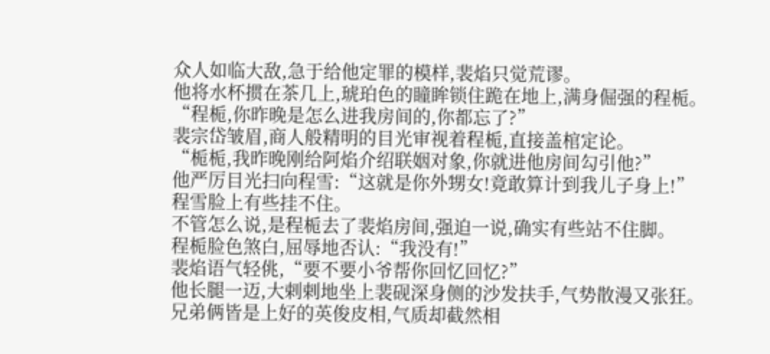众人如临大敌,急于给他定罪的模样,裴焰只觉荒谬。
他将水杯掼在茶几上,琥珀色的瞳眸锁住跪在地上,满身倔强的程栀。
“程栀,你昨晚是怎么进我房间的,你都忘了?”
裴宗岱皱眉,商人般精明的目光审视着程栀,直接盖棺定论。
“栀栀,我昨晚刚给阿焰介绍联姻对象,你就进他房间勾引他?”
他严厉目光扫向程雪:“这就是你外甥女!竟敢算计到我儿子身上!”
程雪脸上有些挂不住。
不管怎么说,是程栀去了裴焰房间,强迫一说,确实有些站不住脚。
程栀脸色煞白,屈辱地否认:“我没有!”
裴焰语气轻佻,“要不要小爷帮你回忆回忆?”
他长腿一迈,大剌剌地坐上裴砚深身侧的沙发扶手,气势散漫又张狂。
兄弟俩皆是上好的英俊皮相,气质却截然相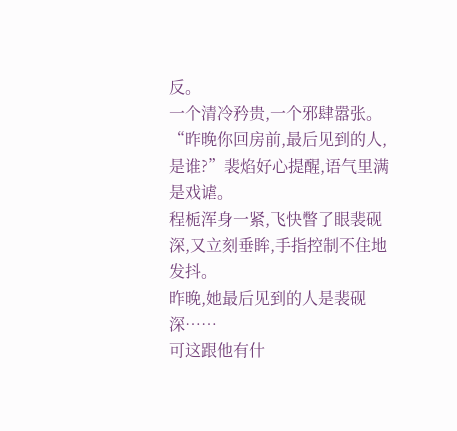反。
一个清冷矜贵,一个邪肆嚣张。
“昨晚你回房前,最后见到的人,是谁?”裴焰好心提醒,语气里满是戏谑。
程栀浑身一紧,飞快瞥了眼裴砚深,又立刻垂眸,手指控制不住地发抖。
昨晚,她最后见到的人是裴砚深……
可这跟他有什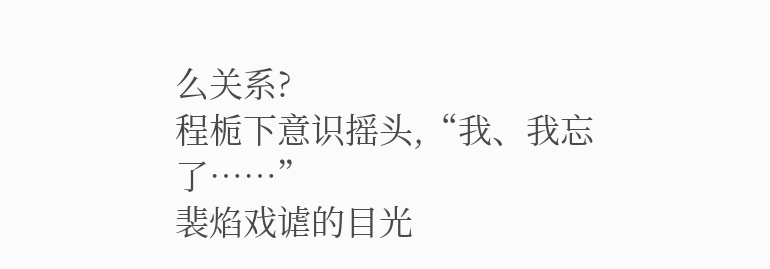么关系?
程栀下意识摇头,“我、我忘了……”
裴焰戏谑的目光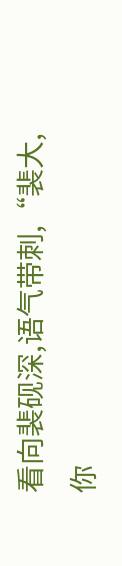看向裴砚深,语气带刺,“裴大,你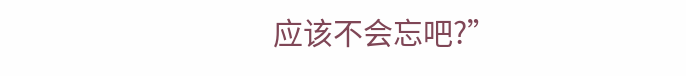应该不会忘吧?”